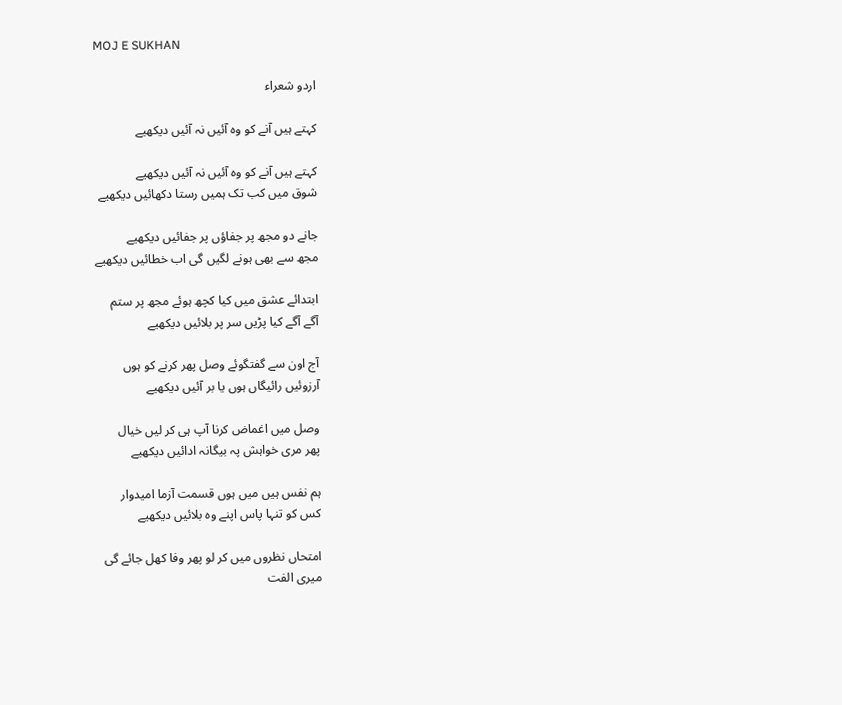MOJ E SUKHAN

اردو شعراء

کہتے ہیں آنے کو وہ آئیں نہ آئیں دیکھیے

کہتے ہیں آنے کو وہ آئیں نہ آئیں دیکھیے
شوق میں کب تک ہمیں رستا دکھائیں دیکھیے

جانے دو مجھ پر جفاؤں پر جفائیں دیکھیے
مجھ سے بھی ہونے لگیں گی اب خطائیں دیکھیے

ابتدائے عشق میں کیا کچھ ہوئے مجھ پر ستم
آگے آگے کیا پڑیں سر پر بلائیں دیکھیے

آج اون سے گفتگوئے وصل پھر کرنے کو ہوں
آرزوئیں رائیگاں ہوں یا بر آئیں دیکھیے

وصل میں اغماض کرنا آپ ہی کر لیں خیال
پھر مری خواہش پہ بیگانہ ادائیں دیکھیے

ہم نفس ہیں میں ہوں قسمت آزما امیدوار
کس کو تنہا پاس اپنے وہ بلائیں دیکھیے

امتحاں نظروں میں کر لو پھر وفا کھل جائے گی
میری الفت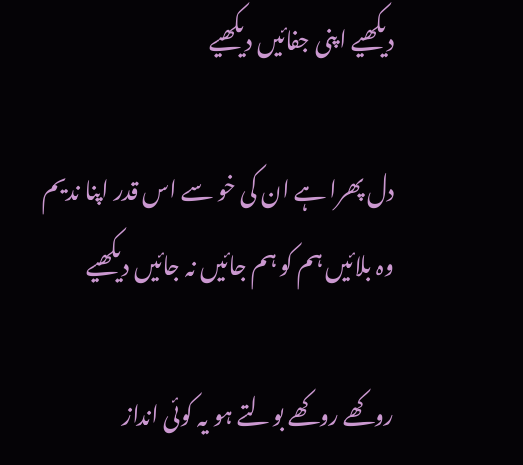دیکھیے اپنی جفائیں دیکھیے

دل پھرا ہے ان کی خو سے اس قدر اپنا ندیم
وہ بلائیں ہم کو ہم جائیں نہ جائیں دیکھیے

روکھے روکھے بولتے ہو یہ کوئی انداز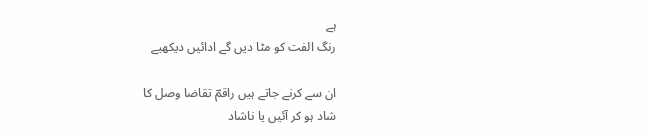ہے
رنگ الفت کو مٹا دیں گے ادائیں دیکھیے

ان سے کرنے جاتے ہیں راقمؔ تقاضا وصل کا
شاد ہو کر آئیں یا ناشاد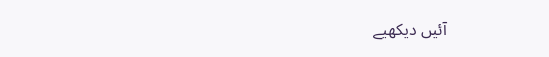آئیں دیکھیے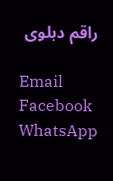راقم دہلوی

Email
Facebook
WhatsApp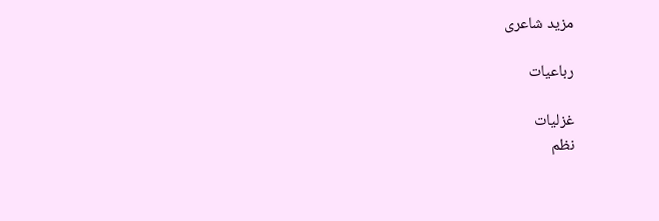مزید شاعری

رباعیات

غزلیات
نظم